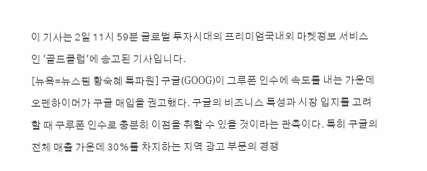이 기사는 2일 11시 59분 글로벌 투자시대의 프리미엄국내외 마켓정보 서비스인 '골드클럽'에 송고된 기사입니다.
[뉴욕=뉴스핌 황숙혜 특파원] 구글(GOOG)이 그루폰 인수에 속도를 내는 가운데 오펜하이머가 구글 매입을 권고했다. 구글의 비즈니스 특성과 시장 입지를 고려할 때 구루폰 인수로 충분히 이점을 취할 수 있을 것이라는 관측이다. 특히 구글의 전체 매출 가운데 30%를 차지하는 지역 광고 부문의 경쟁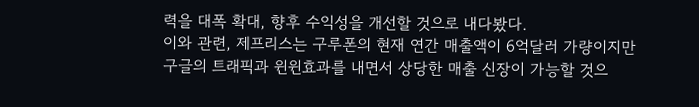력을 대폭 확대, 향후 수익성을 개선할 것으로 내다봤다.
이와 관련, 제프리스는 구루폰의 현재 연간 매출액이 6억달러 가량이지만 구글의 트래픽과 윈윈효과를 내면서 상당한 매출 신장이 가능할 것으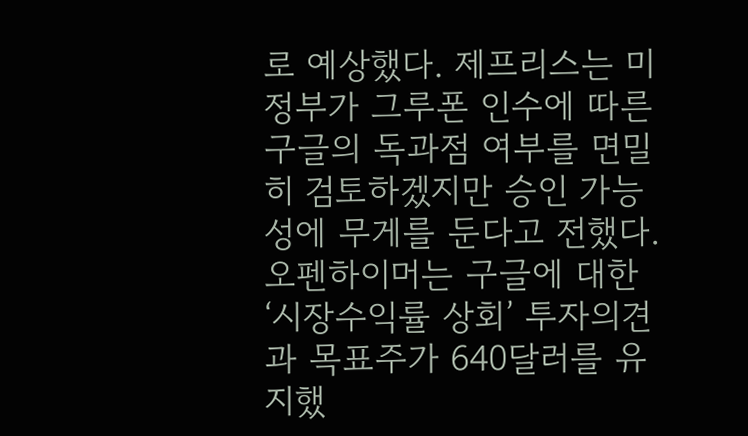로 예상했다. 제프리스는 미 정부가 그루폰 인수에 따른 구글의 독과점 여부를 면밀히 검토하겠지만 승인 가능성에 무게를 둔다고 전했다.
오펜하이머는 구글에 대한 ‘시장수익률 상회’ 투자의견과 목표주가 640달러를 유지했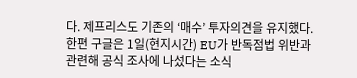다. 제프리스도 기존의 ‘매수’ 투자의견을 유지했다. 한편 구글은 1일(현지시간) EU가 반독점법 위반과 관련해 공식 조사에 나섰다는 소식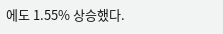에도 1.55% 상승했다.